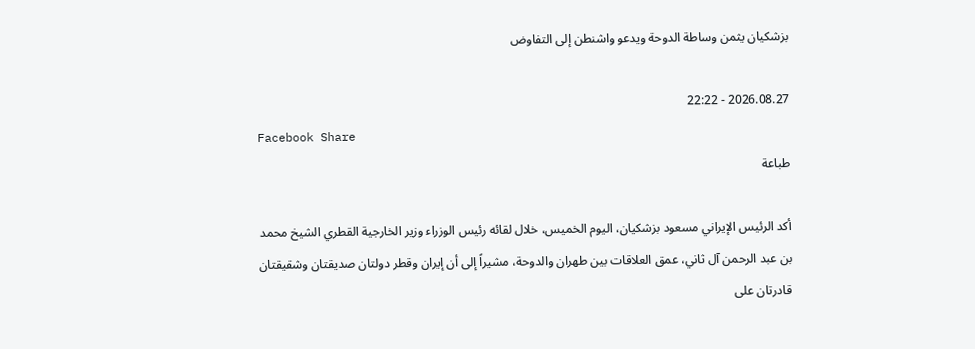بزشكيان يثمن وساطة الدوحة ويدعو واشنطن إلى التفاوض

2026.08.27 - 22:22
Facebook Share
طباعة

أكد الرئيس الإيراني مسعود بزشكيان، اليوم الخميس، خلال لقائه رئيس الوزراء وزير الخارجية القطري الشيخ محمد بن عبد الرحمن آل ثاني، عمق العلاقات بين طهران والدوحة، مشيراً إلى أن إيران وقطر دولتان صديقتان وشقيقتان قادرتان على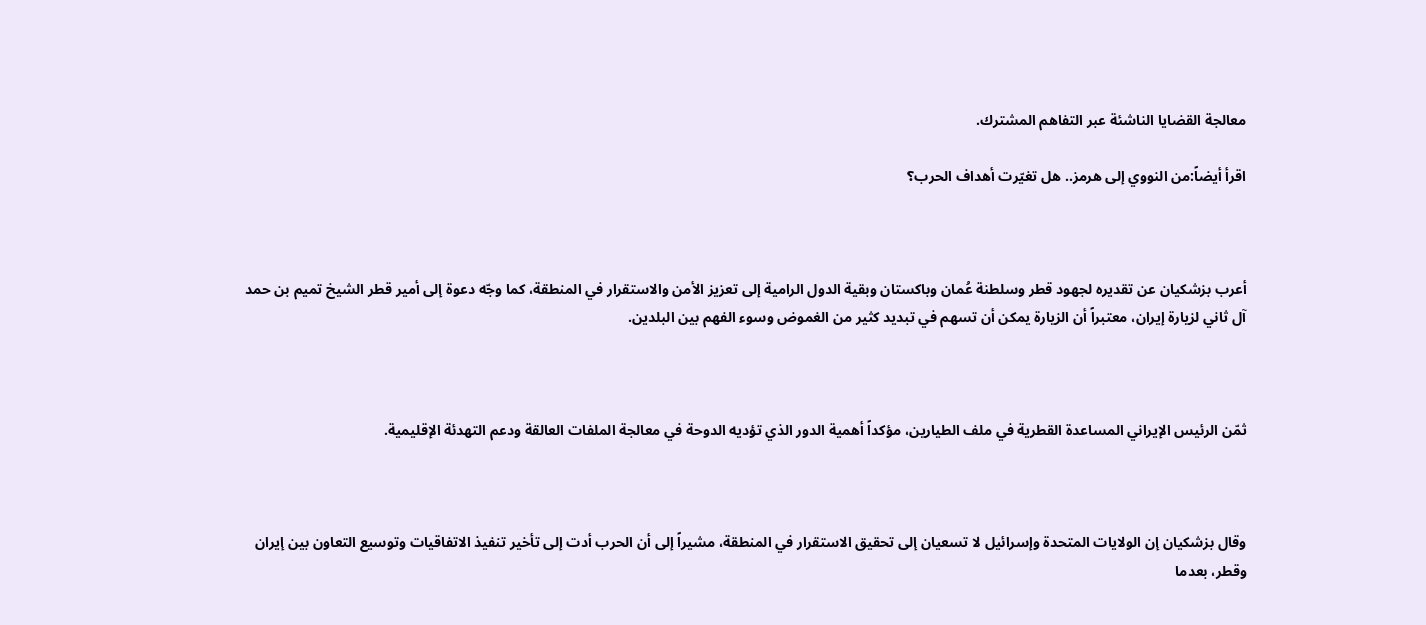معالجة القضايا الناشئة عبر التفاهم المشترك.

اقرأ أيضاً:من النووي إلى هرمز.. هل تغيّرت أهداف الحرب؟



أعرب بزشكيان عن تقديره لجهود قطر وسلطنة عُمان وباكستان وبقية الدول الرامية إلى تعزيز الأمن والاستقرار في المنطقة، كما وجّه دعوة إلى أمير قطر الشيخ تميم بن حمد آل ثاني لزيارة إيران، معتبراً أن الزيارة يمكن أن تسهم في تبديد كثير من الغموض وسوء الفهم بين البلدين.



ثمّن الرئيس الإيراني المساعدة القطرية في ملف الطيارين، مؤكداً أهمية الدور الذي تؤديه الدوحة في معالجة الملفات العالقة ودعم التهدئة الإقليمية.



وقال بزشكيان إن الولايات المتحدة وإسرائيل لا تسعيان إلى تحقيق الاستقرار في المنطقة، مشيراً إلى أن الحرب أدت إلى تأخير تنفيذ الاتفاقيات وتوسيع التعاون بين إيران وقطر، بعدما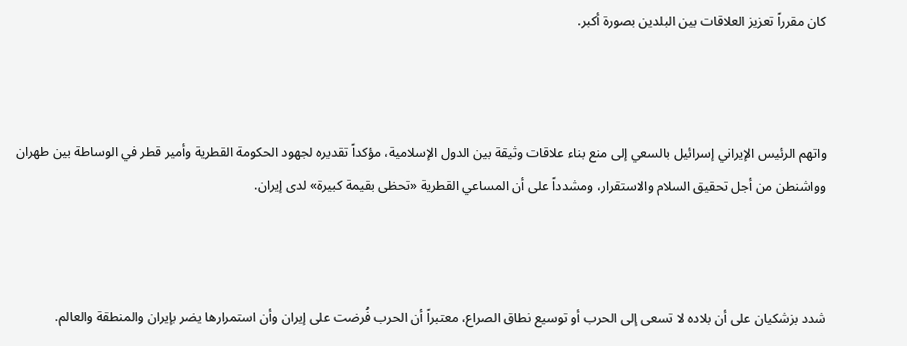كان مقرراً تعزيز العلاقات بين البلدين بصورة أكبر.



واتهم الرئيس الإيراني إسرائيل بالسعي إلى منع بناء علاقات وثيقة بين الدول الإسلامية، مؤكداً تقديره لجهود الحكومة القطرية وأمير قطر في الوساطة بين طهران وواشنطن من أجل تحقيق السلام والاستقرار، ومشدداً على أن المساعي القطرية «تحظى بقيمة كبيرة» لدى إيران.



شدد بزشكيان على أن بلاده لا تسعى إلى الحرب أو توسيع نطاق الصراع، معتبراً أن الحرب فُرضت على إيران وأن استمرارها يضر بإيران والمنطقة والعالم.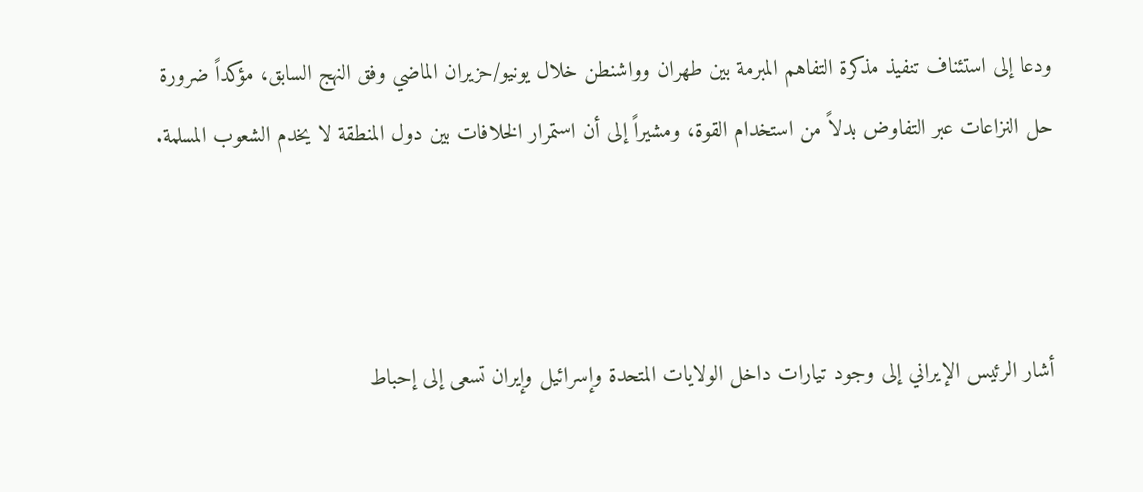ودعا إلى استئناف تنفيذ مذكرة التفاهم المبرمة بين طهران وواشنطن خلال يونيو/حزيران الماضي وفق النهج السابق، مؤكداً ضرورة حل النزاعات عبر التفاوض بدلاً من استخدام القوة، ومشيراً إلى أن استمرار الخلافات بين دول المنطقة لا يخدم الشعوب المسلمة.



أشار الرئيس الإيراني إلى وجود تيارات داخل الولايات المتحدة وإسرائيل وإيران تسعى إلى إحباط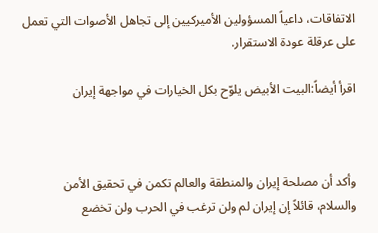الاتفاقات، داعياً المسؤولين الأميركيين إلى تجاهل الأصوات التي تعمل على عرقلة عودة الاستقرار.

اقرأ أيضاً:البيت الأبيض يلوّح بكل الخيارات في مواجهة إيران



وأكد أن مصلحة إيران والمنطقة والعالم تكمن في تحقيق الأمن والسلام، قائلاً إن إيران لم ولن ترغب في الحرب ولن تخضع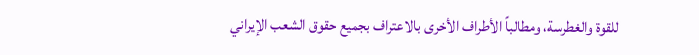للقوة والغطرسة، ومطالباً الأطراف الأخرى بالاعتراف بجميع حقوق الشعب الإيراني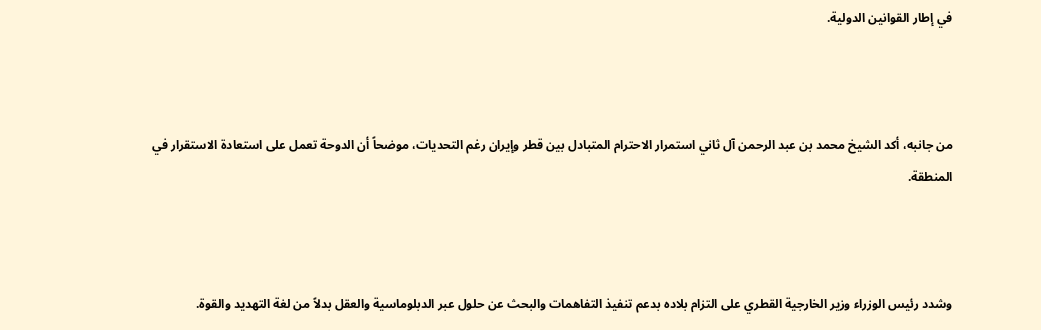في إطار القوانين الدولية.



من جانبه، أكد الشيخ محمد بن عبد الرحمن آل ثاني استمرار الاحترام المتبادل بين قطر وإيران رغم التحديات، موضحاً أن الدوحة تعمل على استعادة الاستقرار في المنطقة.



وشدد رئيس الوزراء وزير الخارجية القطري على التزام بلاده بدعم تنفيذ التفاهمات والبحث عن حلول عبر الدبلوماسية والعقل بدلاً من لغة التهديد والقوة.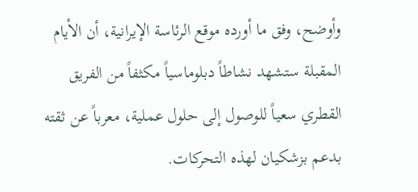وأوضح، وفق ما أورده موقع الرئاسة الإيرانية، أن الأيام المقبلة ستشهد نشاطاً دبلوماسياً مكثفاً من الفريق القطري سعياً للوصول إلى حلول عملية، معرباً عن ثقته بدعم بزشكيان لهذه التحركات.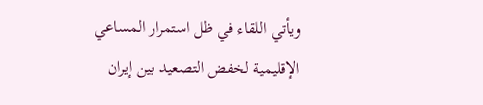ويأتي اللقاء في ظل استمرار المساعي الإقليمية لخفض التصعيد بين إيران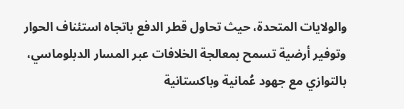والولايات المتحدة، حيث تحاول قطر الدفع باتجاه استئناف الحوار وتوفير أرضية تسمح بمعالجة الخلافات عبر المسار الدبلوماسي، بالتوازي مع جهود عُمانية وباكستانية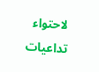لاحتواء تداعيات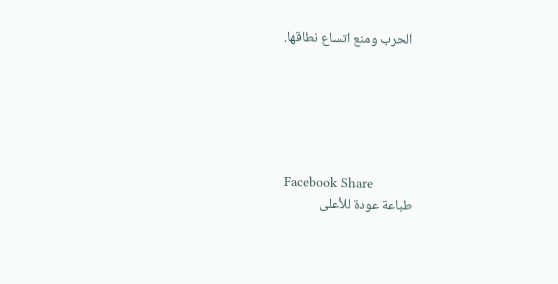الحرب ومنع اتساع نطاقها.






Facebook Share
طباعة عودة للأعلى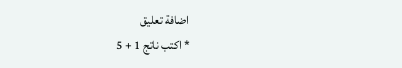اضافة تعليق
* اكتب ناتج 1 + 5